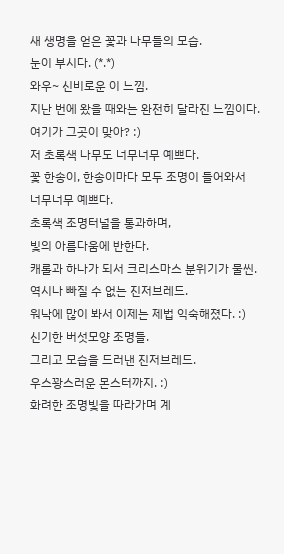새 생명을 얻은 꽃과 나무들의 모습.
눈이 부시다. (*.*)
와우~ 신비로운 이 느낌.
지난 번에 왔을 때와는 완전히 달라진 느낌이다.
여기가 그곳이 맞아? :)
저 초록색 나무도 너무너무 예쁘다.
꽃 한송이, 한송이마다 모두 조명이 들어와서
너무너무 예쁘다.
초록색 조명터널을 통과하며,
빛의 아름다움에 반한다.
캐롤과 하나가 되서 크리스마스 분위기가 물씬.
역시나 빠질 수 없는 진저브레드.
워낙에 많이 봐서 이제는 제법 익숙해졌다. :)
신기한 버섯모양 조명들.
그리고 모습을 드러낸 진저브레드.
우스꽝스러운 몬스터까지. :)
화려한 조명빛을 따라가며 계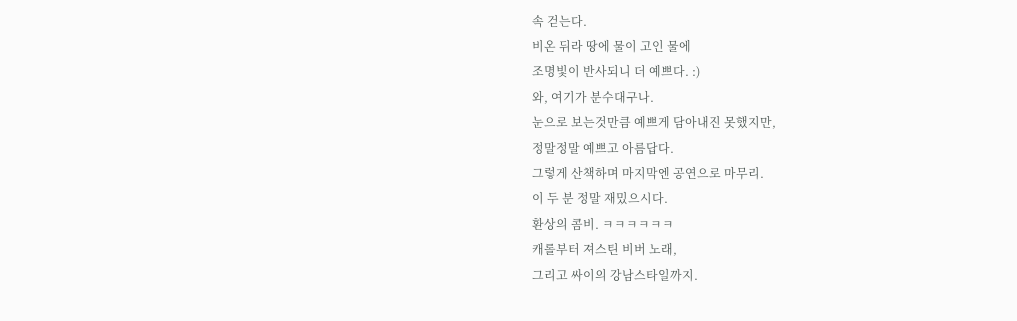속 걷는다.
비온 뒤라 땅에 물이 고인 물에
조명빛이 반사되니 더 예쁘다. :)
와, 여기가 분수대구나.
눈으로 보는것만큼 예쁘게 담아내진 못했지만,
정말정말 예쁘고 아름답다.
그렇게 산책하며 마지막엔 공연으로 마무리.
이 두 분 정말 재밌으시다.
환상의 콤비. ㅋㅋㅋㅋㅋㅋ
캐롤부터 져스틴 비버 노래,
그리고 싸이의 강남스타일까지.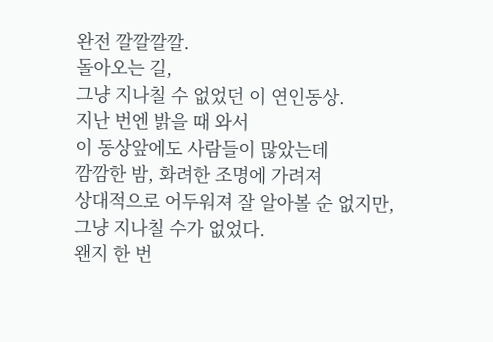완전 깔깔깔깔.
돌아오는 길,
그냥 지나칠 수 없었던 이 연인동상.
지난 번엔 밝을 때 와서
이 동상앞에도 사람들이 많았는데
깜깜한 밤, 화려한 조명에 가려져
상대적으로 어두워져 잘 알아볼 순 없지만,
그냥 지나칠 수가 없었다.
왠지 한 번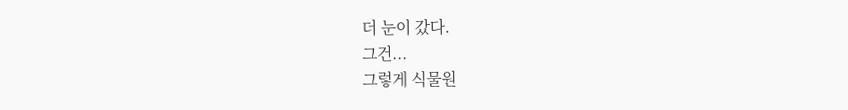더 눈이 갔다.
그건...
그렇게 식물원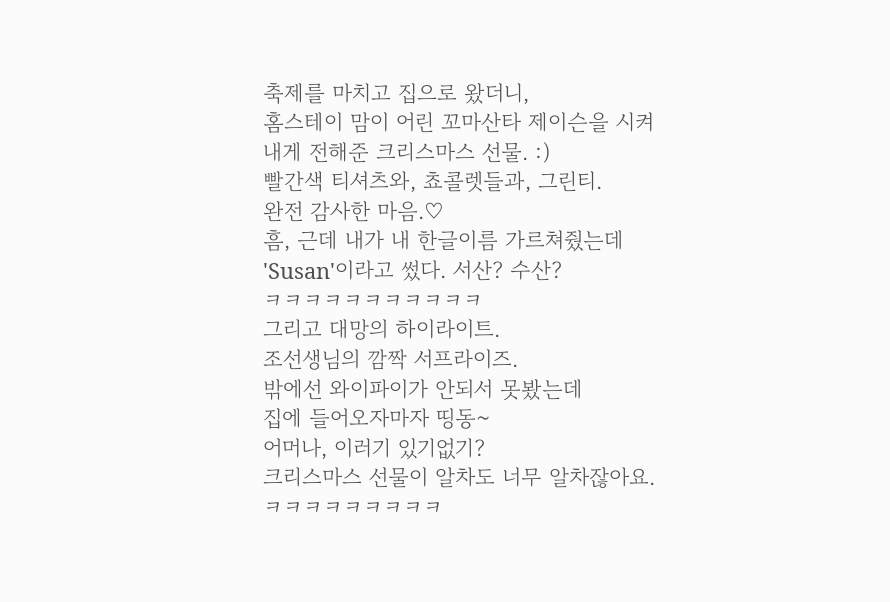축제를 마치고 집으로 왔더니,
홈스테이 맘이 어린 꼬마산타 제이슨을 시켜
내게 전해준 크리스마스 선물. :)
빨간색 티셔츠와, 쵸콜렛들과, 그린티.
완전 감사한 마음.♡
흠, 근데 내가 내 한글이름 가르쳐줬는데
'Susan'이라고 썼다. 서산? 수산?
ㅋㅋㅋㅋㅋㅋㅋㅋㅋㅋㅋ
그리고 대망의 하이라이트.
조선생님의 깜짝 서프라이즈.
밖에선 와이파이가 안되서 못봤는데
집에 들어오자마자 띵동~
어머나, 이러기 있기없기?
크리스마스 선물이 알차도 너무 알차잖아요.
ㅋㅋㅋㅋㅋㅋㅋㅋㅋ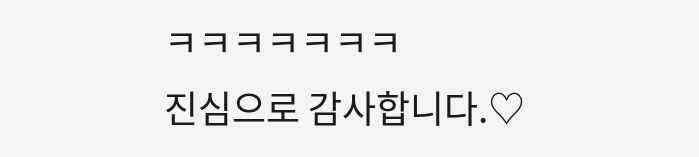ㅋㅋㅋㅋㅋㅋㅋ
진심으로 감사합니다.♡